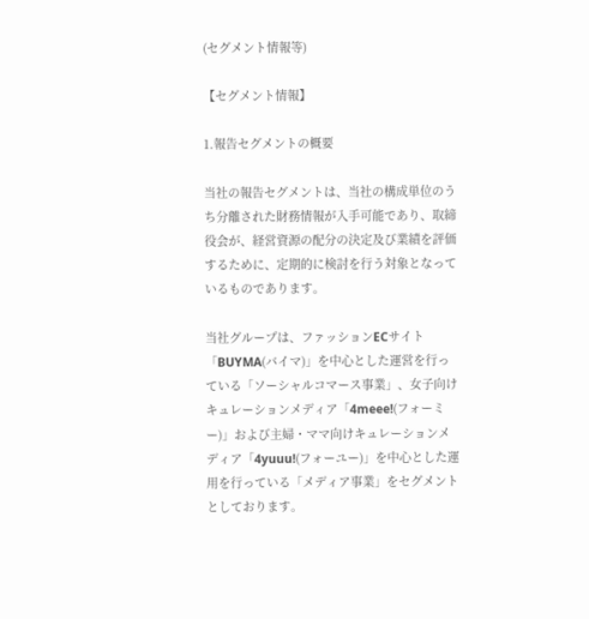(セグメント情報等)

【セグメント情報】

1.報告セグメントの概要

当社の報告セグメントは、当社の構成単位のうち分離された財務情報が入手可能であり、取締役会が、経営資源の配分の決定及び業績を評価するために、定期的に検討を行う対象となっているものであります。

当社グループは、ファッションECサイト「BUYMA(バイマ)」を中心とした運営を行っている「ソーシャルコマース事業」、女子向けキュレーションメディア「4meee!(フォーミー)」および主婦・ママ向けキュレーションメディア「4yuuu!(フォーユー)」を中心とした運用を行っている「メディア事業」をセグメントとしております。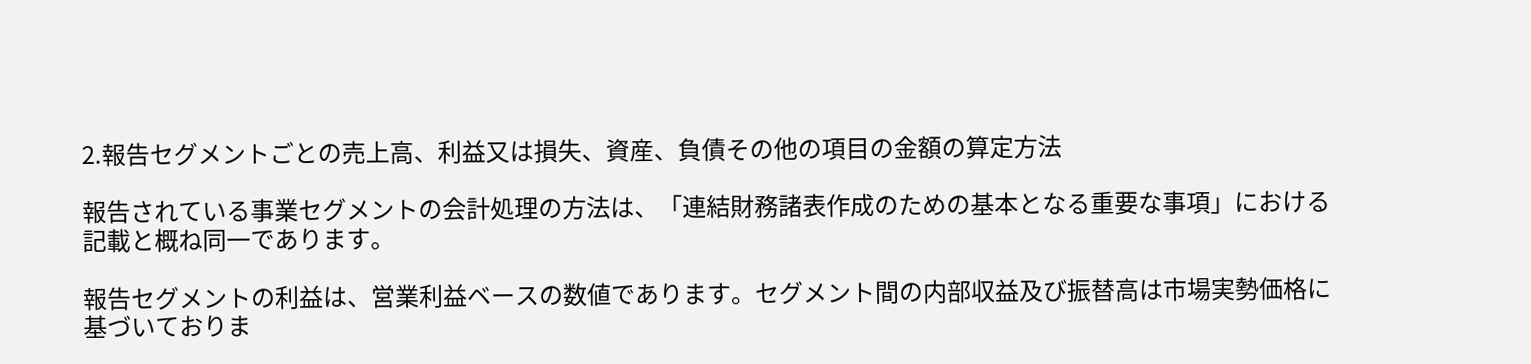2.報告セグメントごとの売上高、利益又は損失、資産、負債その他の項目の金額の算定方法

報告されている事業セグメントの会計処理の方法は、「連結財務諸表作成のための基本となる重要な事項」における記載と概ね同一であります。

報告セグメントの利益は、営業利益ベースの数値であります。セグメント間の内部収益及び振替高は市場実勢価格に基づいておりま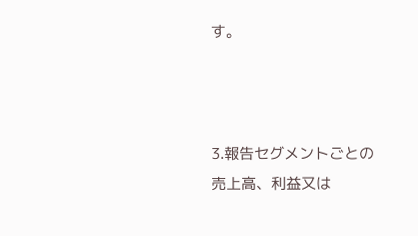す。



3.報告セグメントごとの売上高、利益又は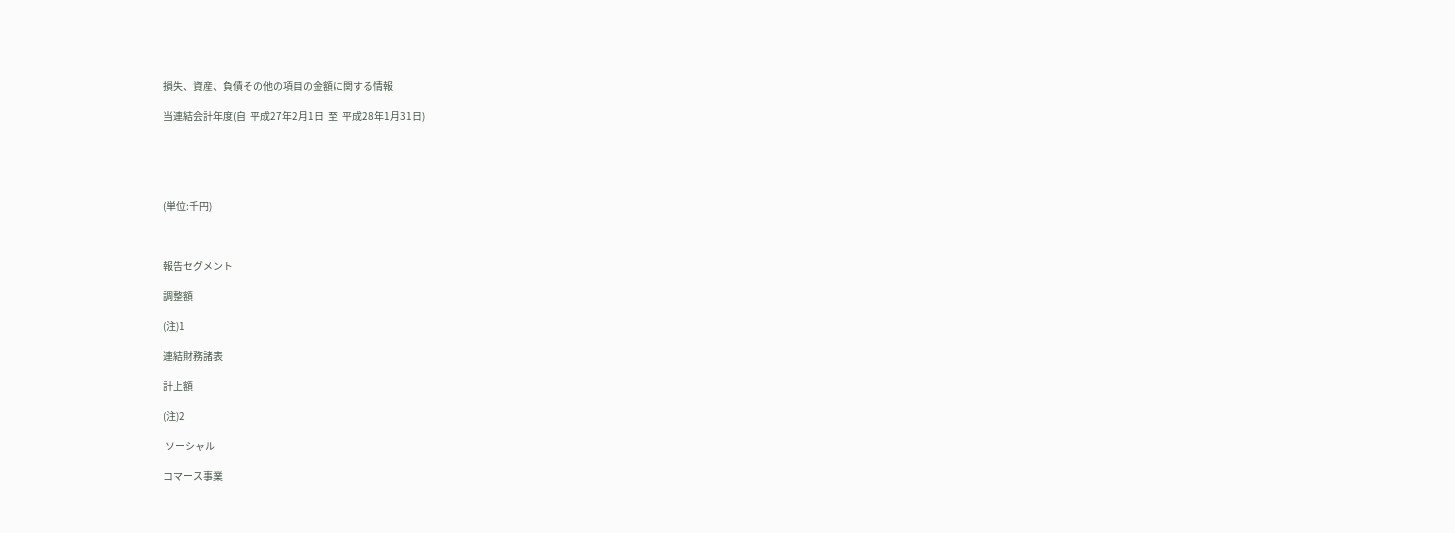損失、資産、負債その他の項目の金額に関する情報

当連結会計年度(自  平成27年2月1日  至  平成28年1月31日)





(単位:千円)



報告セグメント

調整額

(注)1

連結財務諸表

計上額

(注)2

 ソーシャル

コマース事業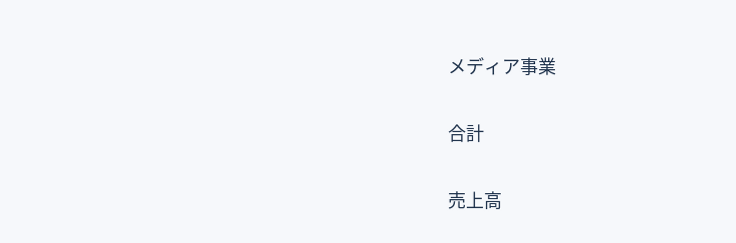メディア事業

合計

売上高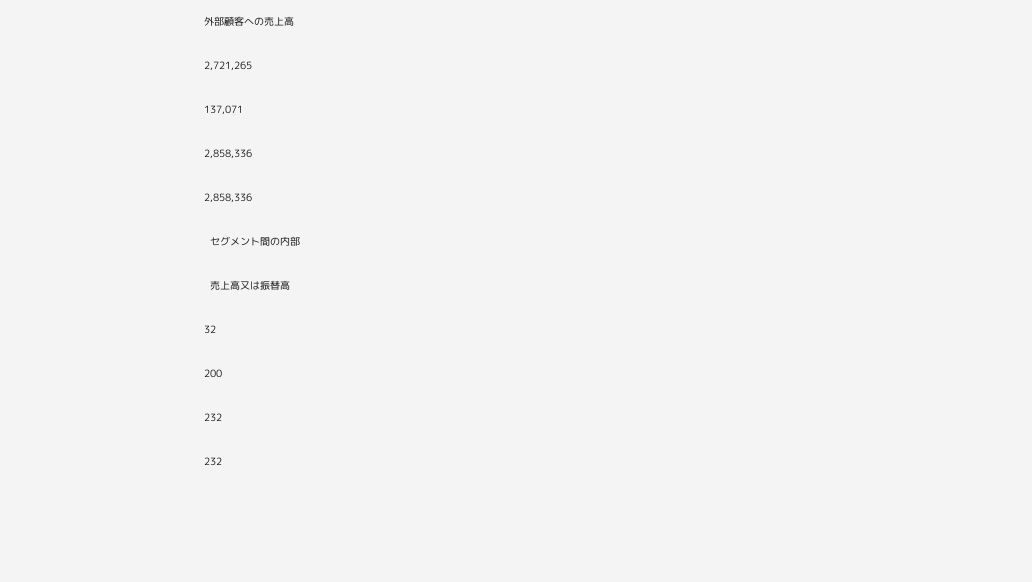外部顧客への売上高

2,721,265

137,071

2,858,336

2,858,336

  セグメント間の内部

  売上高又は振替高

32

200

232

232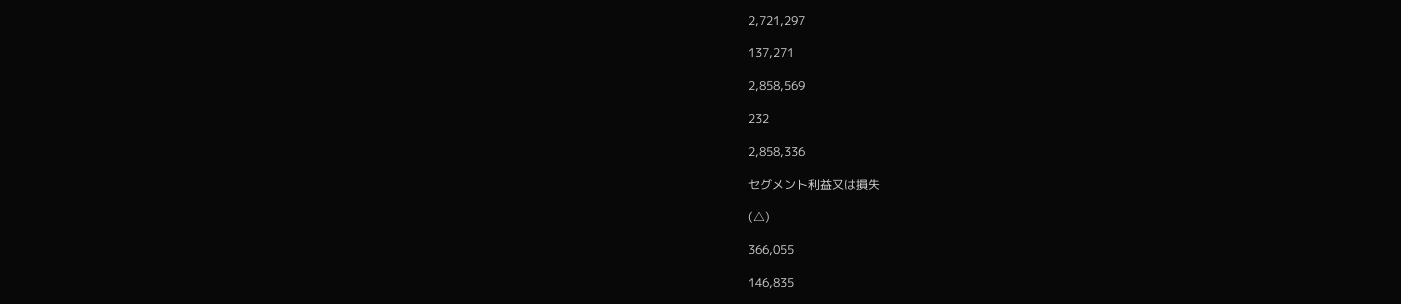2,721,297

137,271

2,858,569

232

2,858,336

セグメント利益又は損失

(△)

366,055

146,835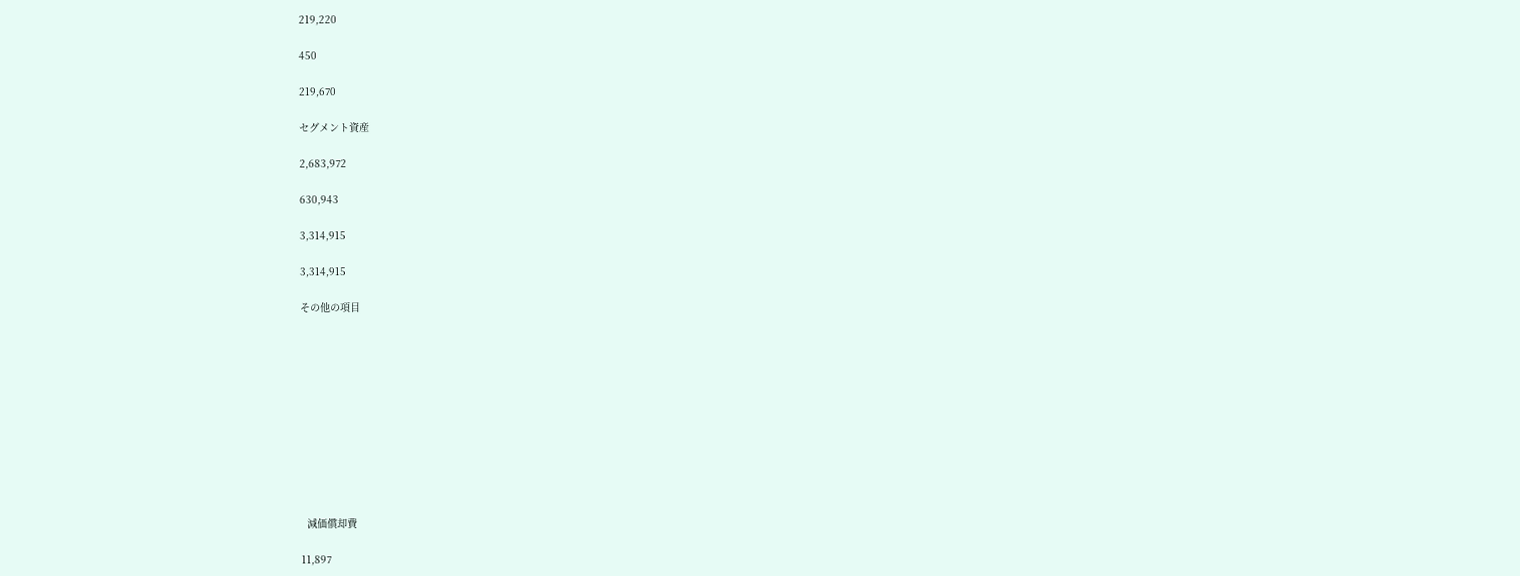219,220

450

219,670

セグメント資産

2,683,972

630,943

3,314,915

3,314,915

その他の項目











  減価償却費

11,897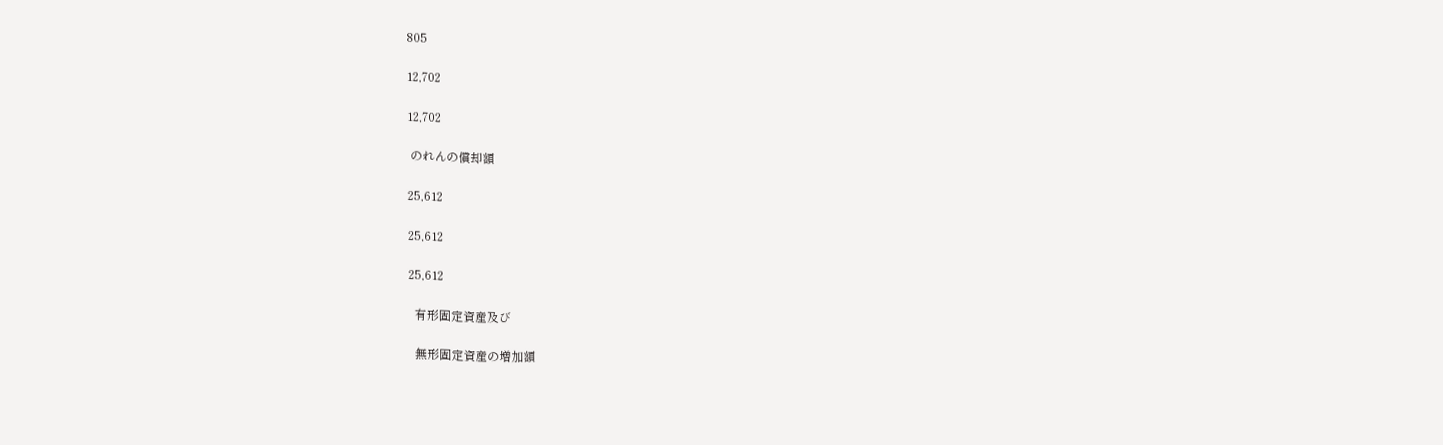805

12,702

12,702

 のれんの償却額

25,612

25,612

25,612

  有形固定資産及び

  無形固定資産の増加額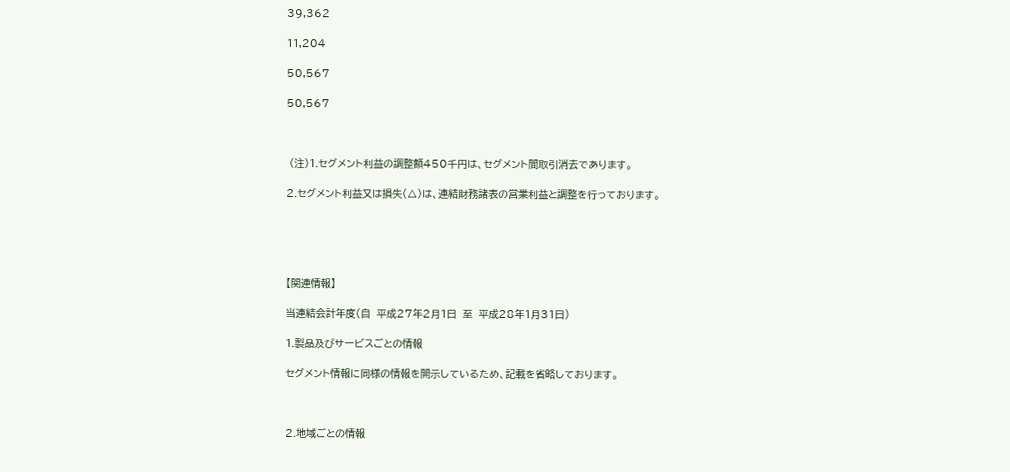39,362

11,204

50,567

50,567



 (注)1.セグメント利益の調整額450千円は、セグメント間取引消去であります。

2.セグメント利益又は損失(△)は、連結財務諸表の営業利益と調整を行っております。





【関連情報】

当連結会計年度(自  平成27年2月1日  至  平成28年1月31日)

1.製品及びサービスごとの情報

セグメント情報に同様の情報を開示しているため、記載を省略しております。



2.地域ごとの情報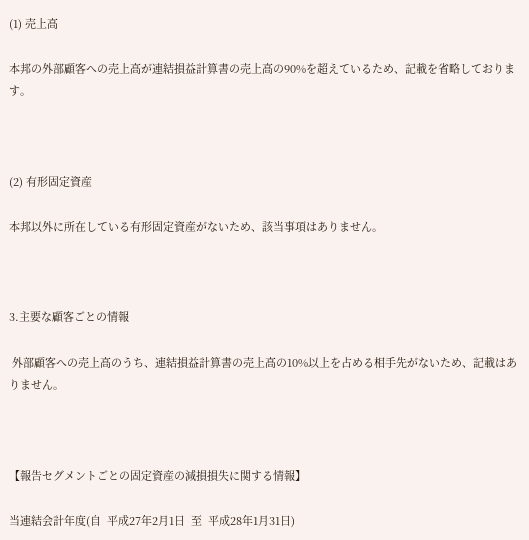(1) 売上高

本邦の外部顧客への売上高が連結損益計算書の売上高の90%を超えているため、記載を省略しております。



(2) 有形固定資産

本邦以外に所在している有形固定資産がないため、該当事項はありません。



3.主要な顧客ごとの情報

 外部顧客への売上高のうち、連結損益計算書の売上高の10%以上を占める相手先がないため、記載はありません。



【報告セグメントごとの固定資産の減損損失に関する情報】

当連結会計年度(自  平成27年2月1日  至  平成28年1月31日)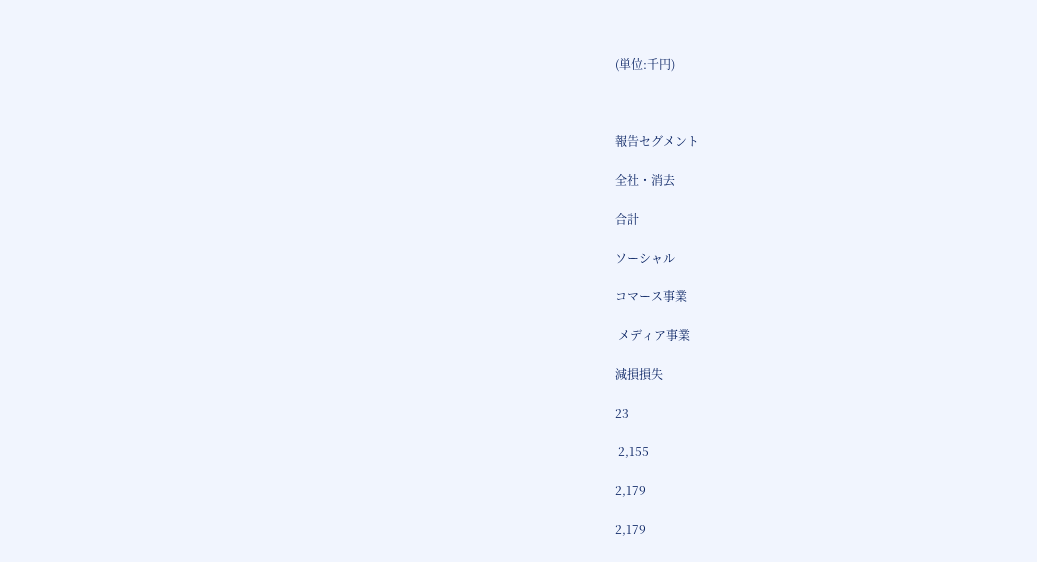(単位:千円)



報告セグメント

全社・消去

合計

ソーシャル

コマース事業

 メディア事業

減損損失

23

 2,155

2,179

2,179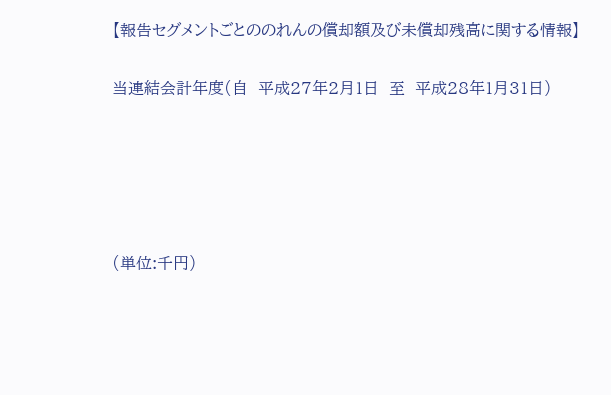【報告セグメントごとののれんの償却額及び未償却残高に関する情報】

当連結会計年度(自  平成27年2月1日  至  平成28年1月31日)





(単位:千円)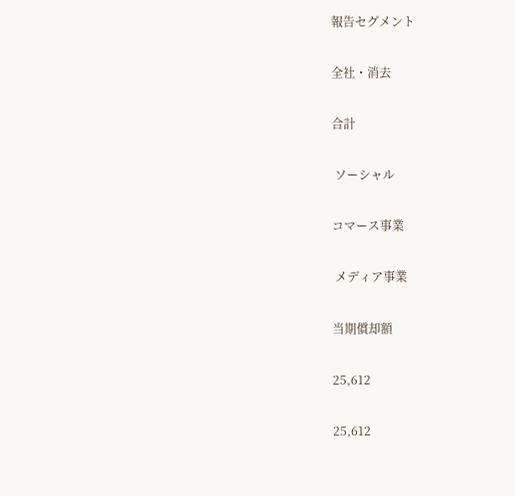報告セグメント

全社・消去

合計

 ソーシャル

コマース事業

 メディア事業

当期償却額

25,612

25,612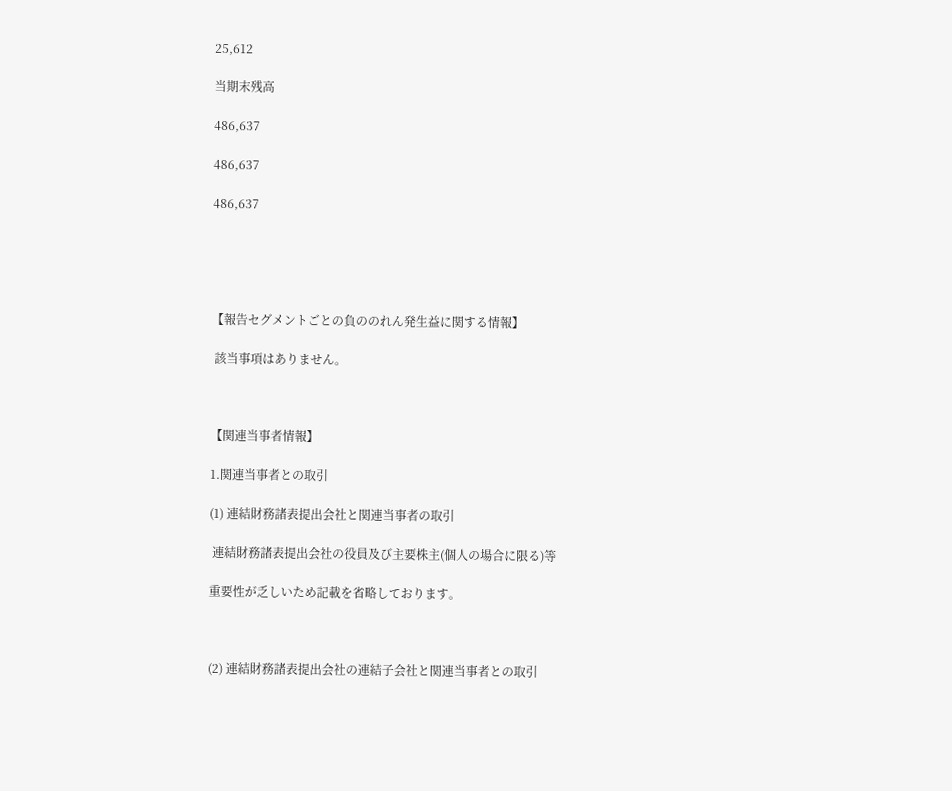25,612

当期末残高

486,637

486,637

486,637





【報告セグメントごとの負ののれん発生益に関する情報】

 該当事項はありません。



【関連当事者情報】

1.関連当事者との取引

(1) 連結財務諸表提出会社と関連当事者の取引

 連結財務諸表提出会社の役員及び主要株主(個人の場合に限る)等

重要性が乏しいため記載を省略しております。



(2) 連結財務諸表提出会社の連結子会社と関連当事者との取引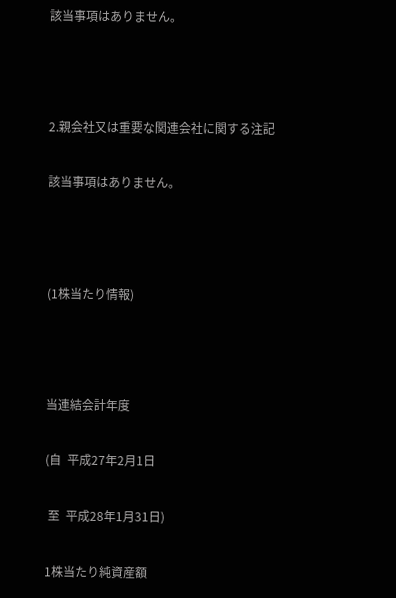該当事項はありません。



2.親会社又は重要な関連会社に関する注記

該当事項はありません。



(1株当たり情報)



当連結会計年度

(自  平成27年2月1日

 至  平成28年1月31日)

1株当たり純資産額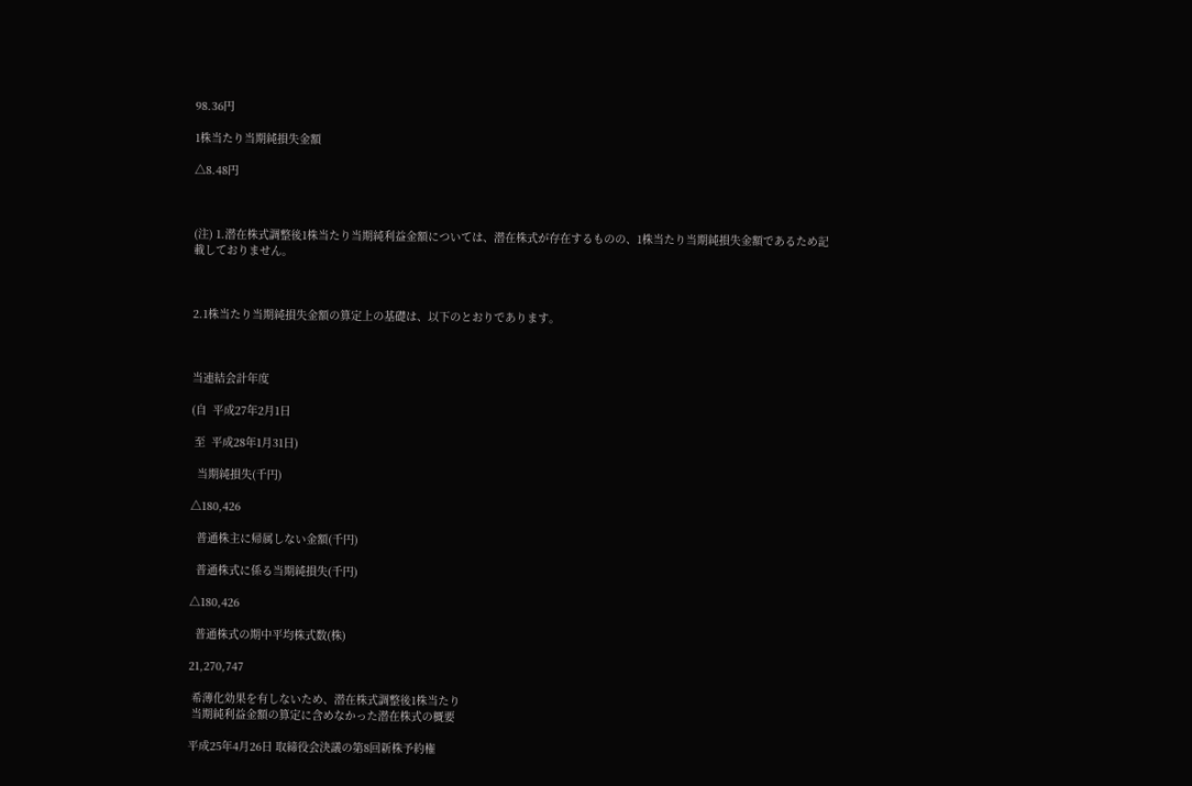98.36円

1株当たり当期純損失金額

△8.48円



(注) 1.潜在株式調整後1株当たり当期純利益金額については、潜在株式が存在するものの、1株当たり当期純損失金額であるため記載しておりません。



2.1株当たり当期純損失金額の算定上の基礎は、以下のとおりであります。



当連結会計年度

(自  平成27年2月1日

 至  平成28年1月31日)

  当期純損失(千円)

△180,426

  普通株主に帰属しない金額(千円)

  普通株式に係る当期純損失(千円)

△180,426

  普通株式の期中平均株式数(株)

21,270,747

 希薄化効果を有しないため、潜在株式調整後1株当たり
 当期純利益金額の算定に含めなかった潜在株式の概要

平成25年4月26日 取締役会決議の第8回新株予約権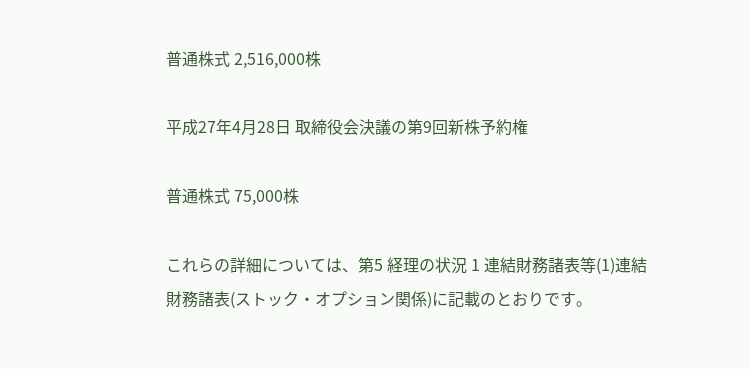普通株式 2,516,000株

平成27年4月28日 取締役会決議の第9回新株予約権

普通株式 75,000株

これらの詳細については、第5 経理の状況 1 連結財務諸表等(1)連結財務諸表(ストック・オプション関係)に記載のとおりです。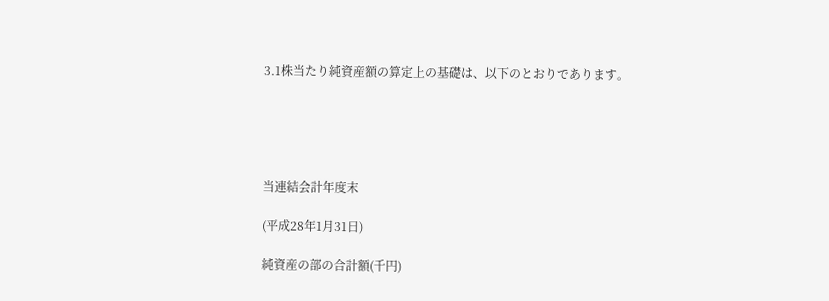3.1株当たり純資産額の算定上の基礎は、以下のとおりであります。





当連結会計年度末

(平成28年1月31日)

純資産の部の合計額(千円)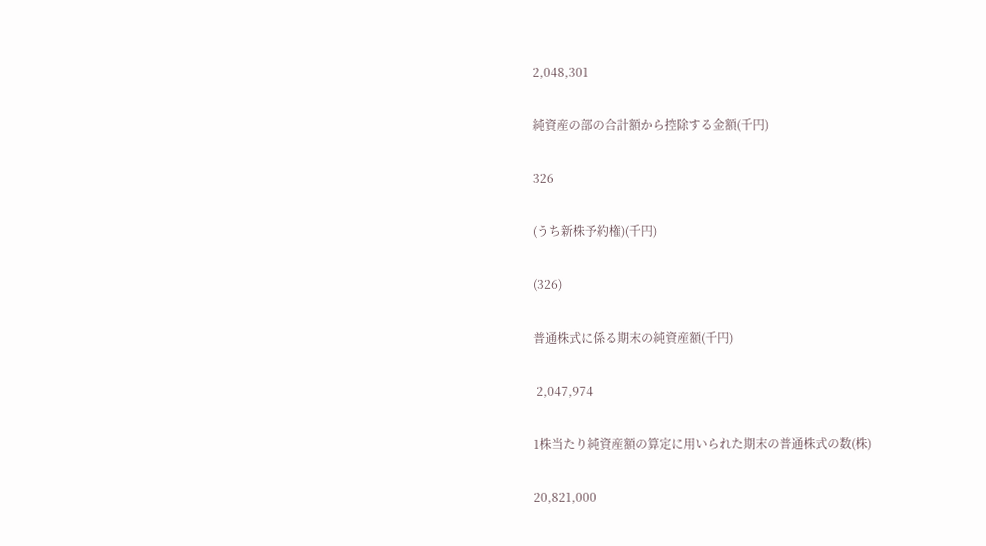2,048,301

純資産の部の合計額から控除する金額(千円)

326

(うち新株予約権)(千円)

(326)

普通株式に係る期末の純資産額(千円)

 2,047,974

1株当たり純資産額の算定に用いられた期末の普通株式の数(株)

20,821,000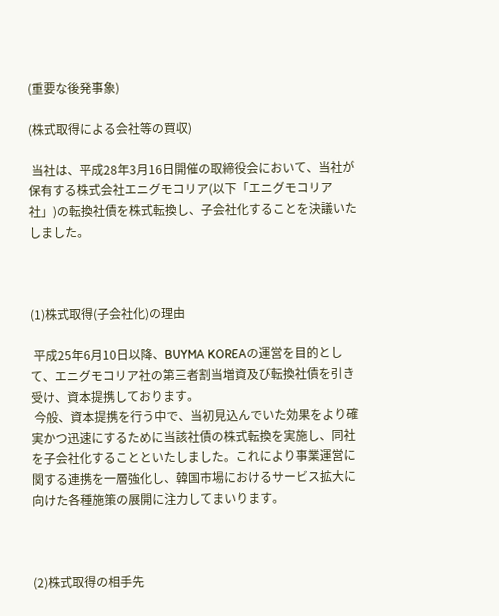(重要な後発事象)

(株式取得による会社等の買収)

 当社は、平成28年3月16日開催の取締役会において、当社が保有する株式会社エニグモコリア(以下「エニグモコリア社」)の転換社債を株式転換し、子会社化することを決議いたしました。



(1)株式取得(子会社化)の理由

 平成25年6月10日以降、BUYMA KOREAの運営を目的として、エニグモコリア社の第三者割当増資及び転換社債を引き受け、資本提携しております。
 今般、資本提携を行う中で、当初見込んでいた効果をより確実かつ迅速にするために当該社債の株式転換を実施し、同社を子会社化することといたしました。これにより事業運営に関する連携を一層強化し、韓国市場におけるサービス拡大に向けた各種施策の展開に注力してまいります。



(2)株式取得の相手先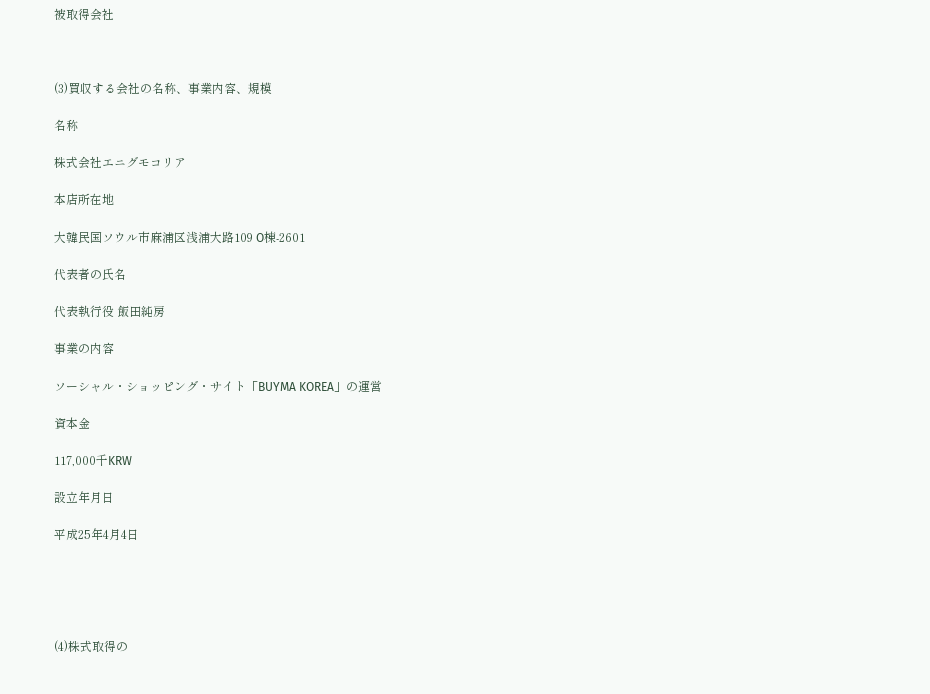被取得会社



(3)買収する会社の名称、事業内容、規模

名称

株式会社エニグモコリア

本店所在地

大韓民国ソウル市麻浦区浅浦大路109 O棟-2601

代表者の氏名

代表執行役 飯田純房

事業の内容

ソーシャル・ショッピング・サイト「BUYMA KOREA」の運営

資本金

117,000千KRW

設立年月日

平成25年4月4日





(4)株式取得の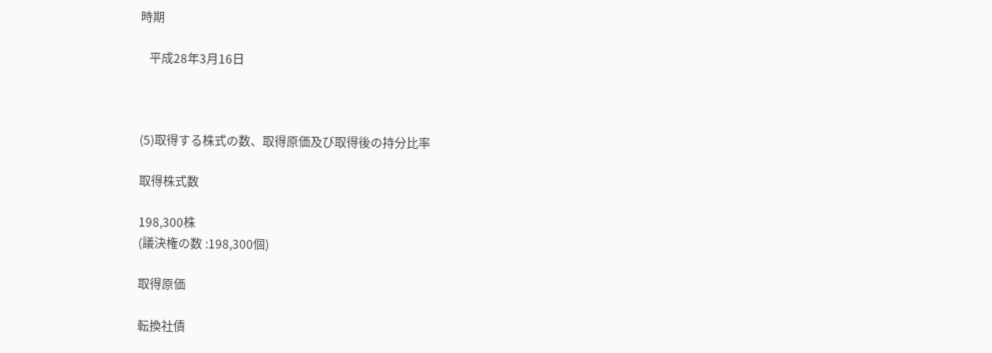時期

   平成28年3月16日



(5)取得する株式の数、取得原価及び取得後の持分比率

取得株式数

198,300株
(議決権の数 :198,300個)

取得原価

転換社債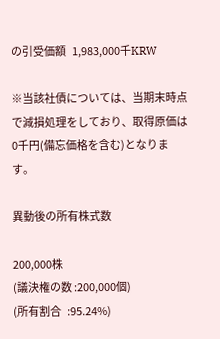の引受価額   1,983,000千KRW

※当該社債については、当期末時点で減損処理をしており、取得原価は0千円(備忘価格を含む)となります。

異動後の所有株式数

200,000株
(議決権の数 :200,000個)
(所有割合   :95.24%)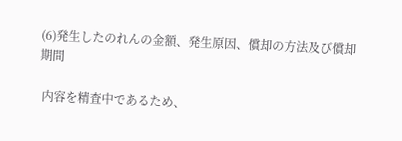(6)発生したのれんの金額、発生原因、償却の方法及び償却期間

 内容を精査中であるため、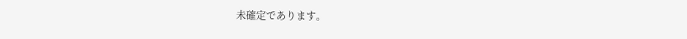未確定であります。